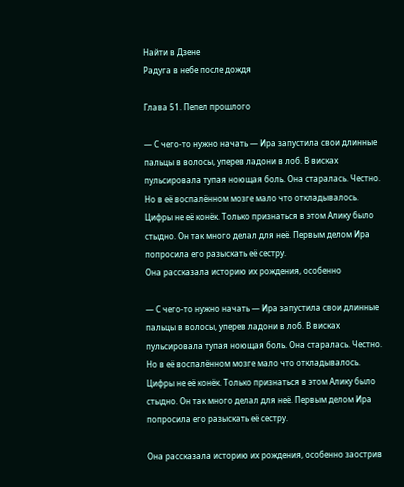Найти в Дзене
Радуга в небе после дождя

Глава 51. Пепел прошлого

— С чего-то нужно начать — Ира запустила свои длинные пальцы в волосы, уперев ладони в лоб. В висках пульсировала тупая ноющая боль. Она старалась. Честно. Но в её воспалённом мозге мало что откладывалось. Цифры не её конёк. Только признаться в этом Алику было стыдно. Он так много делал для неё. Первым делом Ира попросила его разыскать её сестру.
Она рассказала историю их рождения, особенно

— С чего-то нужно начать — Ира запустила свои длинные пальцы в волосы, уперев ладони в лоб. В висках пульсировала тупая ноющая боль. Она старалась. Честно. Но в её воспалённом мозге мало что откладывалось. Цифры не её конёк. Только признаться в этом Алику было стыдно. Он так много делал для неё. Первым делом Ира попросила его разыскать её сестру.

Она рассказала историю их рождения, особенно заострив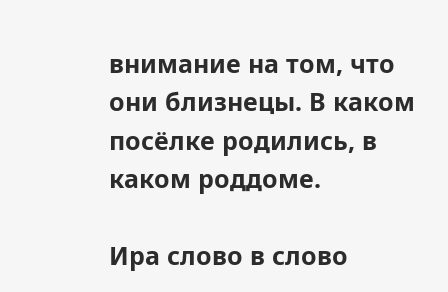внимание на том, что они близнецы. В каком посёлке родились, в каком роддоме.

Ира слово в слово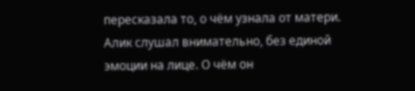пересказала то, о чём узнала от матери. Алик слушал внимательно, без единой эмоции на лице. О чём он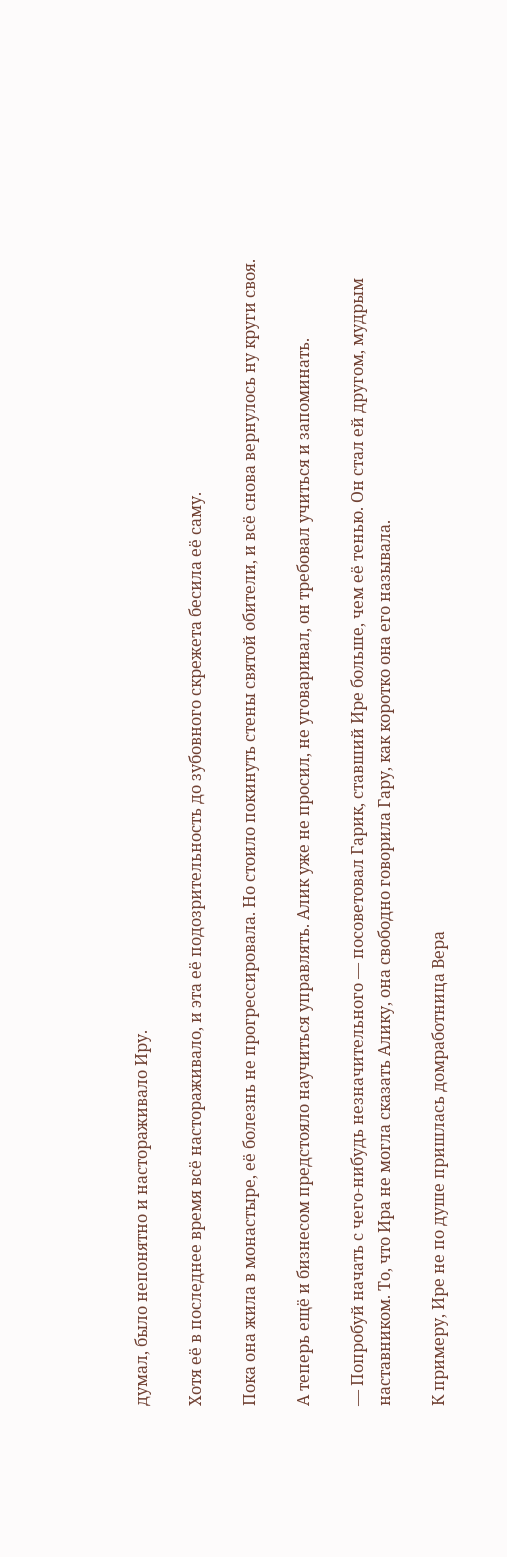думал, было непонятно и настораживало Иру.

Хотя её в последнее время всё настораживало, и эта её подозрительность до зубовного скрежета бесила её саму.

Пока она жила в монастыре, её болезнь не прогрессировала. Но стоило покинуть стены святой обители, и всё снова вернулось ну круги своя.

А теперь ещё и бизнесом предстояло научиться управлять. Алик уже не просил, не уговаривал, он требовал учиться и запоминать.

— Попробуй начать с чего-нибудь незначительного — посоветовал Гарик, ставший Ире больше, чем её тенью. Он стал ей другом, мудрым наставником. То, что Ира не могла сказать Алику, она свободно говорила Гару, как коротко она его называла.

К примеру, Ире не по душе пришлась домработница Вера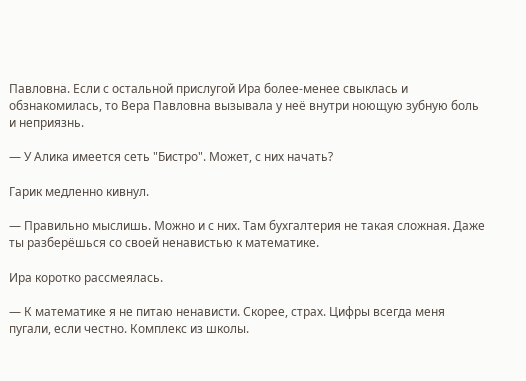Павловна. Если с остальной прислугой Ира более-менее свыклась и обзнакомилась, то Вера Павловна вызывала у неё внутри ноющую зубную боль и неприязнь.

— У Алика имеется сеть "Бистро". Может, с них начать?

Гарик медленно кивнул.

— Правильно мыслишь. Можно и с них. Там бухгалтерия не такая сложная. Даже ты разберёшься со своей ненавистью к математике.

Ира коротко рассмеялась.

— К математике я не питаю ненависти. Скорее, страх. Цифры всегда меня пугали, если честно. Комплекс из школы.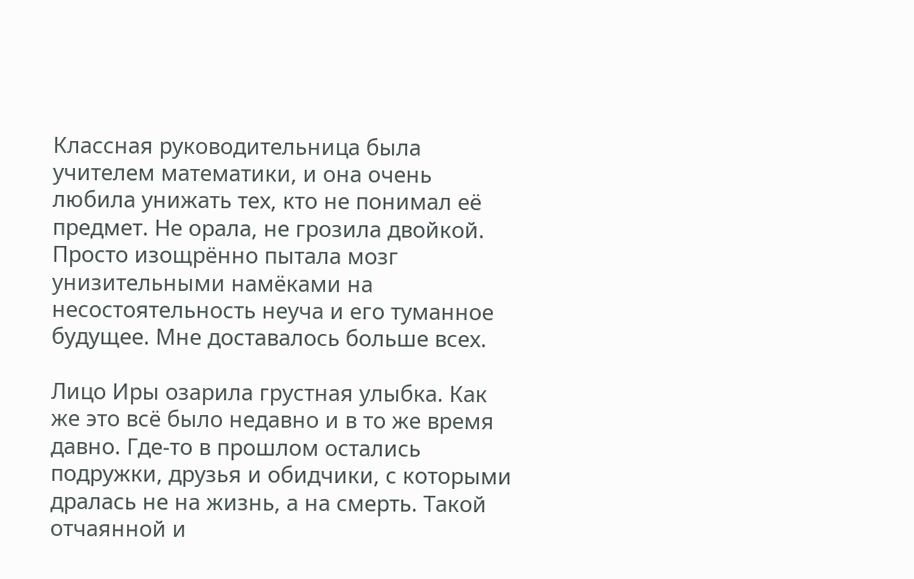Классная руководительница была учителем математики, и она очень любила унижать тех, кто не понимал её предмет. Не орала, не грозила двойкой. Просто изощрённо пытала мозг унизительными намёками на несостоятельность неуча и его туманное будущее. Мне доставалось больше всех.

Лицо Иры озарила грустная улыбка. Как же это всё было недавно и в то же время давно. Где-то в прошлом остались подружки, друзья и обидчики, с которыми дралась не на жизнь, а на смерть. Такой отчаянной и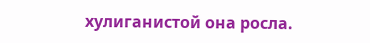хулиганистой она росла.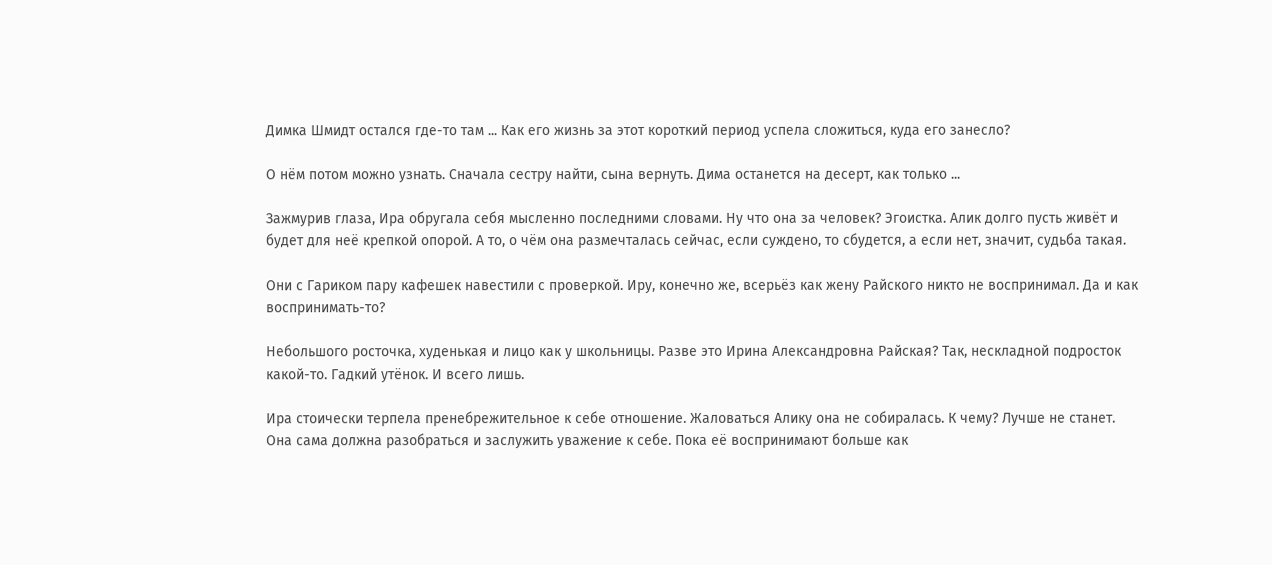Димка Шмидт остался где-то там ... Как его жизнь за этот короткий период успела сложиться, куда его занесло?

О нём потом можно узнать. Сначала сестру найти, сына вернуть. Дима останется на десерт, как только ...

Зажмурив глаза, Ира обругала себя мысленно последними словами. Ну что она за человек? Эгоистка. Алик долго пусть живёт и будет для неё крепкой опорой. А то, о чём она размечталась сейчас, если суждено, то сбудется, а если нет, значит, судьба такая.

Они с Гариком пару кафешек навестили с проверкой. Иру, конечно же, всерьёз как жену Райского никто не воспринимал. Да и как воспринимать-то?

Небольшого росточка, худенькая и лицо как у школьницы. Разве это Ирина Александровна Райская? Так, нескладной подросток какой-то. Гадкий утёнок. И всего лишь.

Ира стоически терпела пренебрежительное к себе отношение. Жаловаться Алику она не собиралась. К чему? Лучше не станет. Она сама должна разобраться и заслужить уважение к себе. Пока её воспринимают больше как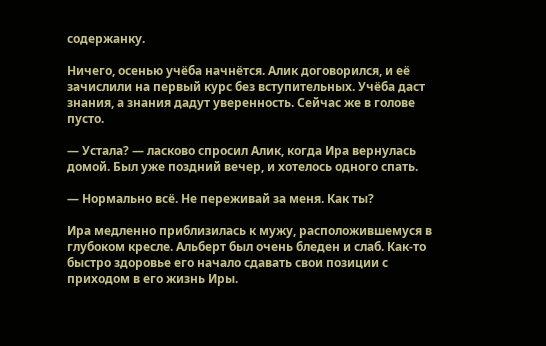содержанку.

Ничего, осенью учёба начнётся. Алик договорился, и её зачислили на первый курс без вступительных. Учёба даст знания, а знания дадут уверенность. Сейчас же в голове пусто.

— Устала? — ласково спросил Алик, когда Ира вернулась домой. Был уже поздний вечер, и хотелось одного спать.

— Нормально всё. Не переживай за меня. Как ты?

Ира медленно приблизилась к мужу, расположившемуся в глубоком кресле. Альберт был очень бледен и слаб. Как-то быстро здоровье его начало сдавать свои позиции с приходом в его жизнь Иры.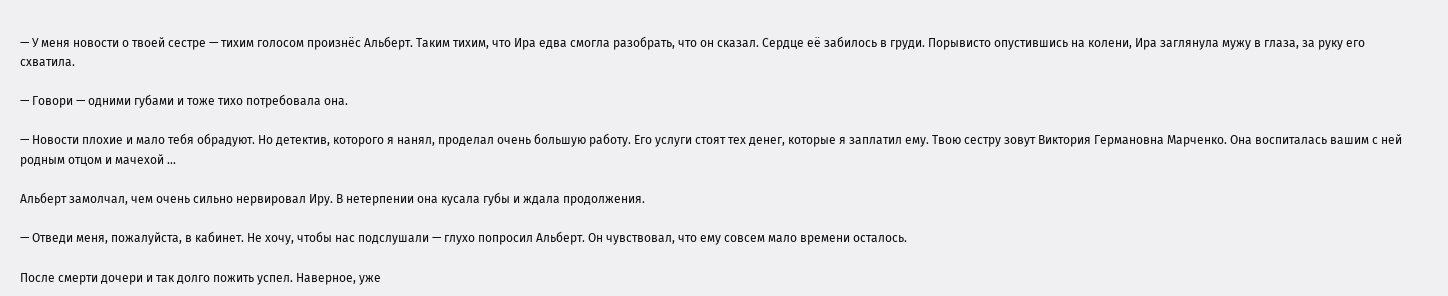— У меня новости о твоей сестре — тихим голосом произнёс Альберт. Таким тихим, что Ира едва смогла разобрать, что он сказал. Сердце её забилось в груди. Порывисто опустившись на колени, Ира заглянула мужу в глаза, за руку его схватила.

— Говори — одними губами и тоже тихо потребовала она.

— Новости плохие и мало тебя обрадуют. Но детектив, которого я нанял, проделал очень большую работу. Его услуги стоят тех денег, которые я заплатил ему. Твою сестру зовут Виктория Германовна Марченко. Она воспиталась вашим с ней родным отцом и мачехой ...

Альберт замолчал, чем очень сильно нервировал Иру. В нетерпении она кусала губы и ждала продолжения.

— Отведи меня, пожалуйста, в кабинет. Не хочу, чтобы нас подслушали — глухо попросил Альберт. Он чувствовал, что ему совсем мало времени осталось.

После смерти дочери и так долго пожить успел. Наверное, уже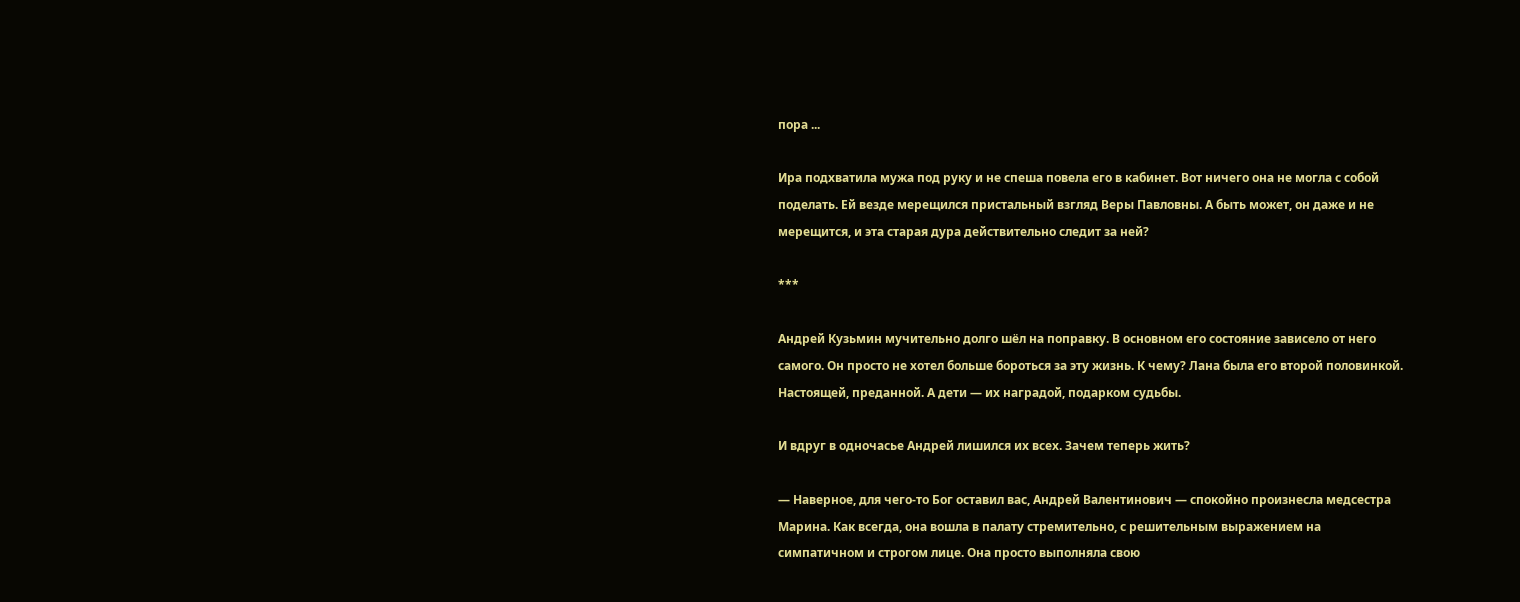пора ...

Ира подхватила мужа под руку и не спеша повела его в кабинет. Вот ничего она не могла с собой поделать. Ей везде мерещился пристальный взгляд Веры Павловны. А быть может, он даже и не мерещится, и эта старая дура действительно следит за ней?

***

Андрей Кузьмин мучительно долго шёл на поправку. В основном его состояние зависело от него самого. Он просто не хотел больше бороться за эту жизнь. К чему? Лана была его второй половинкой. Настоящей, преданной. А дети — их наградой, подарком судьбы.

И вдруг в одночасье Андрей лишился их всех. Зачем теперь жить?

— Наверное, для чего-то Бог оставил вас, Андрей Валентинович — спокойно произнесла медсестра Марина. Как всегда, она вошла в палату стремительно, с решительным выражением на симпатичном и строгом лице. Она просто выполняла свою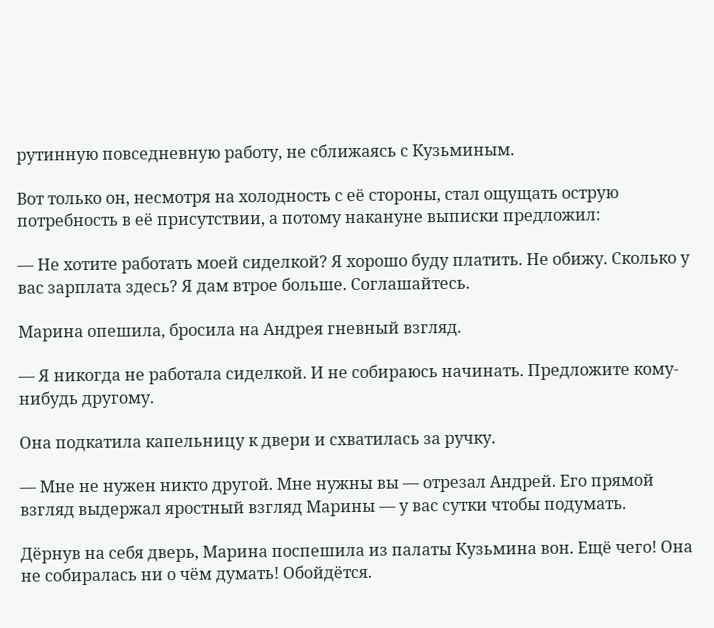рутинную повседневную работу, не сближаясь с Кузьминым.

Вот только он, несмотря на холодность с её стороны, стал ощущать острую потребность в её присутствии, а потому накануне выписки предложил:

— Не хотите работать моей сиделкой? Я хорошо буду платить. Не обижу. Сколько у вас зарплата здесь? Я дам втрое больше. Соглашайтесь.

Марина опешила, бросила на Андрея гневный взгляд.

— Я никогда не работала сиделкой. И не собираюсь начинать. Предложите кому-нибудь другому.

Она подкатила капельницу к двери и схватилась за ручку.

— Мне не нужен никто другой. Мне нужны вы — отрезал Андрей. Его прямой взгляд выдержал яростный взгляд Марины — у вас сутки чтобы подумать.

Дёрнув на себя дверь, Марина поспешила из палаты Кузьмина вон. Ещё чего! Она не собиралась ни о чём думать! Обойдётся.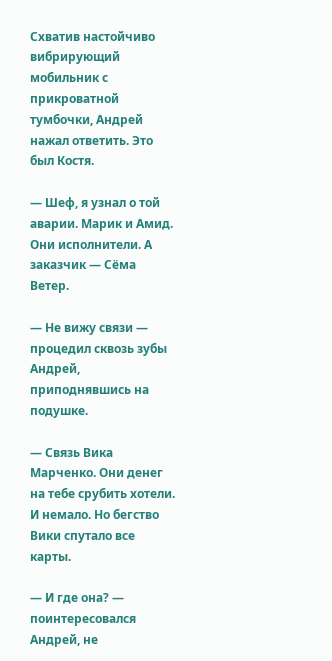Схватив настойчиво вибрирующий мобильник с прикроватной тумбочки, Андрей нажал ответить. Это был Костя.

— Шеф, я узнал о той аварии. Марик и Амид. Они исполнители. А заказчик — Сёма Ветер.

— Не вижу связи — процедил сквозь зубы Андрей, приподнявшись на подушке.

— Связь Вика Марченко. Они денег на тебе срубить хотели. И немало. Но бегство Вики спутало все карты.

— И где она? — поинтересовался Андрей, не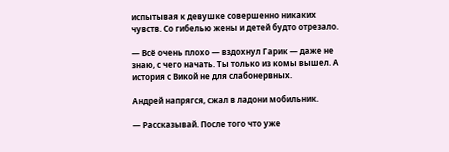испытывая к девушке совершенно никаких чувств. Со гибелью жены и детей будто отрезало.

— Всё очень плохо — вздохнул Гарик — даже не знаю, с чего начать. Ты только из комы вышел. А история с Викой не для слабонервных.

Андрей напрягся, сжал в ладони мобильник.

— Рассказывай. После того что уже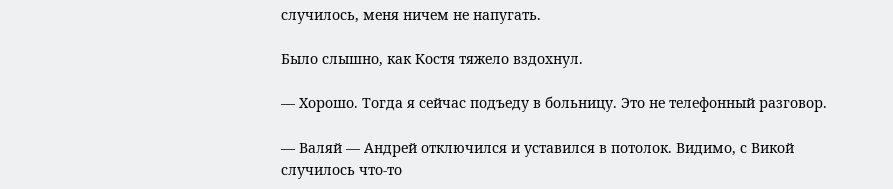случилось, меня ничем не напугать.

Было слышно, как Костя тяжело вздохнул.

— Хорошо. Тогда я сейчас подъеду в больницу. Это не телефонный разговор.

— Валяй — Андрей отключился и уставился в потолок. Видимо, с Викой случилось что-то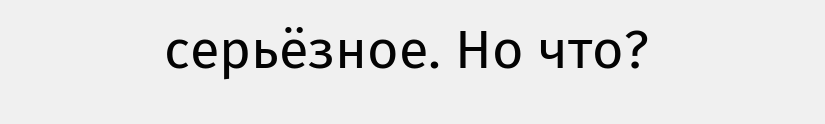серьёзное. Но что?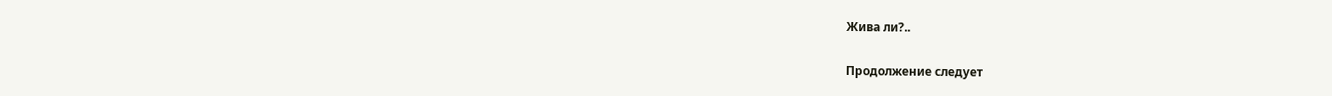Жива ли?..

Продолжение следует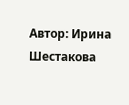Автор: Ирина Шестакова